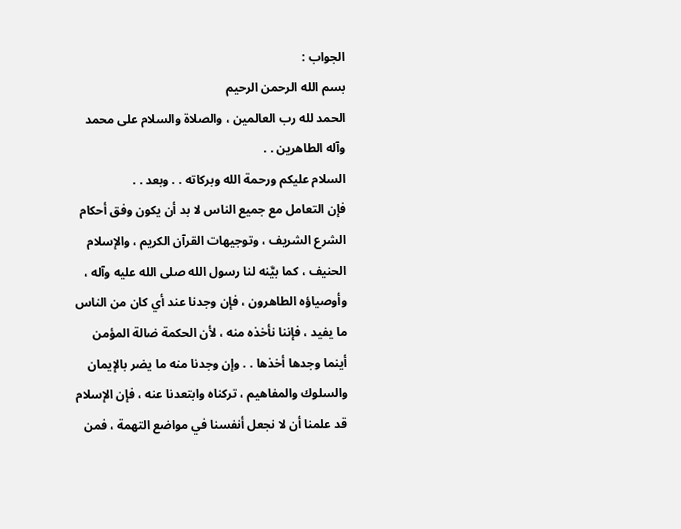الجواب :
بسم الله الرحمن الرحيم
الحمد لله رب العالمين ، والصلاة والسلام على محمد وآله الطاهرين . .
السلام عليكم ورحمة الله وبركاته . . وبعد . .
فإن التعامل مع جميع الناس لا بد أن يكون وفق أحكام الشرع الشريف ، وتوجيهات القرآن الكريم ، والإسلام الحنيف ، كما بيَّنه لنا رسول الله صلى الله عليه وآله ، وأوصياؤه الطاهرون ، فإن وجدنا عند أي كان من الناس ما يفيد ، فإننا نأخذه منه ، لأن الحكمة ضالة المؤمن أينما وجدها أخذها . . وإن وجدنا منه ما يضر بالإيمان والسلوك والمفاهيم ، تركناه وابتعدنا عنه ، فإن الإسلام قد علمنا أن لا نجعل أنفسنا في مواضع التهمة ، فمن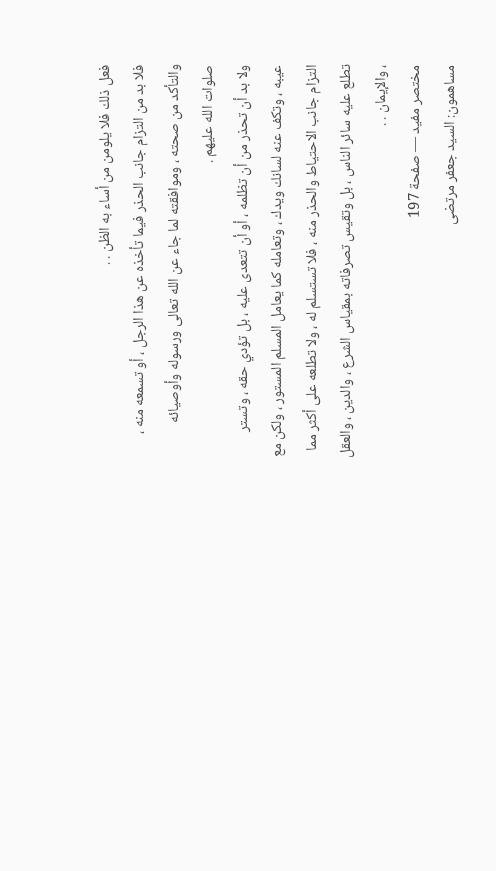فعل ذلك فلا يلومن من أساء به الظن . .
فلا بد من التزام جانب الحذر فيما تأخذه عن هذا الرجل ، أو تسمعه منه ، والتأكد من صحته ، وموافقته لما جاء عن الله تعالى ورسوله وأوصيائه صلوات الله عليهم .
ولا بد أن تحذر من أن تظلمه ، أو أن تتعدى عليه ، بل تؤدي حقه ، وتستر عيبه ، وتكف عنه لسانك ويدك ، وتعامله كما يعامل المسلم المستور ، ولكن مع التزام جانب الاحتياط والحذر منه ، فلا تستسلم له ، ولا تطلعه على أكثر مما تطلع عليه سائر الناس ، بل وتقيس تصرفاته بمقياس الشرع ، والدين ، والعقل ، والإيمان . .
مختصر مفيد — صفحة 197
مساهمون: السيد جعفر مرتضى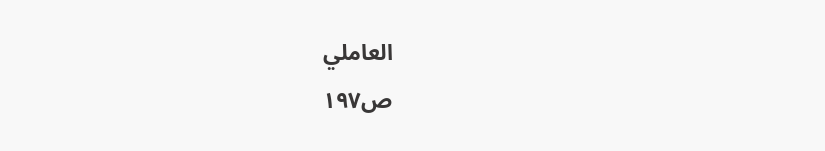العاملي
ص١٩٧